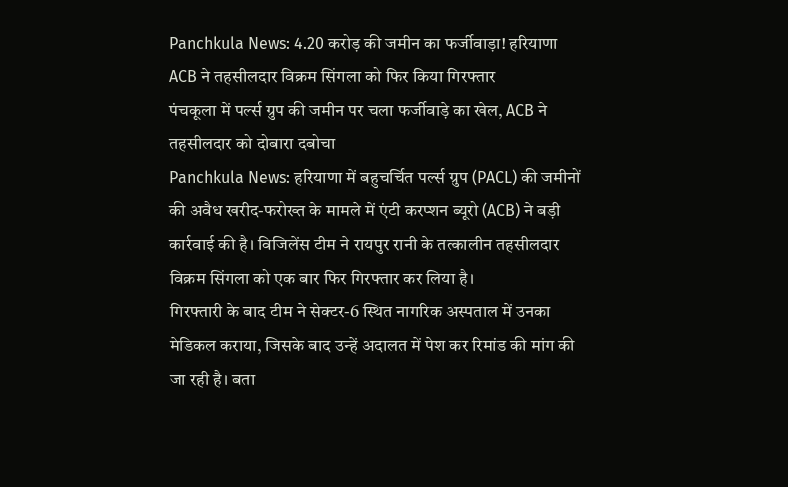Panchkula News: 4.20 करोड़ की जमीन का फर्जीवाड़ा! हरियाणा ACB ने तहसीलदार विक्रम सिंगला को फिर किया गिरफ्तार
पंचकूला में पर्ल्स ग्रुप की जमीन पर चला फर्जीवाड़े का खेल, ACB ने तहसीलदार को दोबारा दबोचा
Panchkula News: हरियाणा में बहुचर्चित पर्ल्स ग्रुप (PACL) की जमीनों की अवैध खरीद-फरोख्त के मामले में एंटी करप्शन ब्यूरो (ACB) ने बड़ी कार्रवाई की है। विजिलेंस टीम ने रायपुर रानी के तत्कालीन तहसीलदार विक्रम सिंगला को एक बार फिर गिरफ्तार कर लिया है।
गिरफ्तारी के बाद टीम ने सेक्टर-6 स्थित नागरिक अस्पताल में उनका मेडिकल कराया, जिसके बाद उन्हें अदालत में पेश कर रिमांड की मांग की जा रही है। बता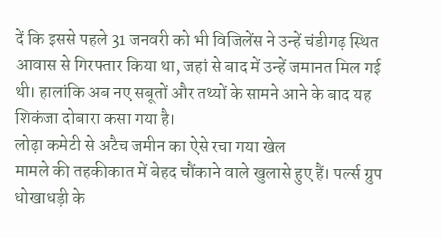दें कि इससे पहले 31 जनवरी को भी विजिलेंस ने उन्हें चंडीगढ़ स्थित आवास से गिरफ्तार किया था, जहां से बाद में उन्हें जमानत मिल गई थी। हालांकि अब नए सबूतों और तथ्यों के सामने आने के बाद यह शिकंजा दोबारा कसा गया है।
लोढ़ा कमेटी से अटैच जमीन का ऐसे रचा गया खेल
मामले की तहकीकात में बेहद चौंकाने वाले खुलासे हुए हैं। पर्ल्स ग्रुप धोखाधड़ी के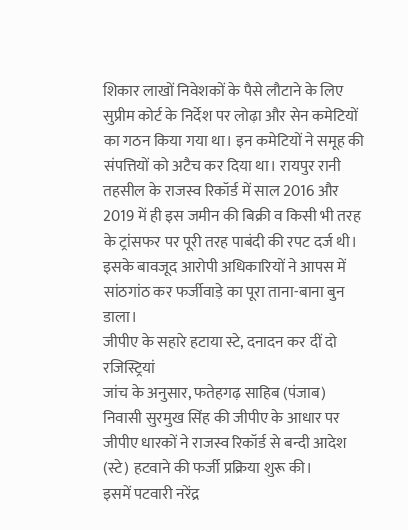शिकार लाखों निवेशकों के पैसे लौटाने के लिए सुप्रीम कोर्ट के निर्देश पर लोढ़ा और सेन कमेटियों का गठन किया गया था। इन कमेटियों ने समूह की संपत्तियों को अटैच कर दिया था। रायपुर रानी तहसील के राजस्व रिकॉर्ड में साल 2016 और 2019 में ही इस जमीन की बिक्री व किसी भी तरह के ट्रांसफर पर पूरी तरह पाबंदी की रपट दर्ज थी। इसके बावजूद आरोपी अधिकारियों ने आपस में सांठगांठ कर फर्जीवाड़े का पूरा ताना-बाना बुन डाला।
जीपीए के सहारे हटाया स्टे, दनादन कर दीं दो रजिस्ट्रियां
जांच के अनुसार, फतेहगढ़ साहिब (पंजाब) निवासी सुरमुख सिंह की जीपीए के आधार पर जीपीए धारकों ने राजस्व रिकॉर्ड से बन्दी आदेश (स्टे) हटवाने की फर्जी प्रक्रिया शुरू की।
इसमें पटवारी नरेंद्र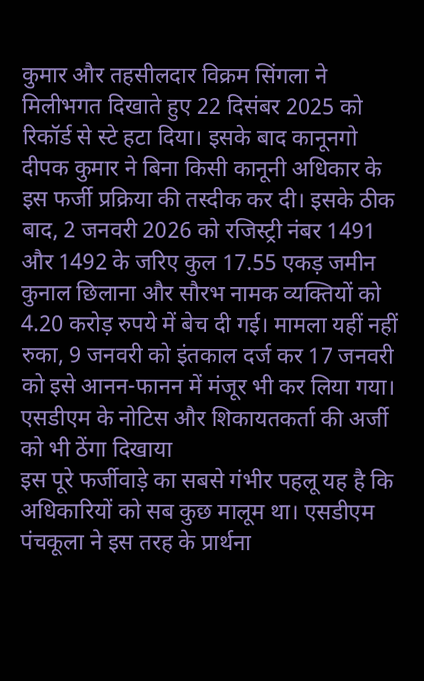कुमार और तहसीलदार विक्रम सिंगला ने मिलीभगत दिखाते हुए 22 दिसंबर 2025 को रिकॉर्ड से स्टे हटा दिया। इसके बाद कानूनगो दीपक कुमार ने बिना किसी कानूनी अधिकार के इस फर्जी प्रक्रिया की तस्दीक कर दी। इसके ठीक बाद, 2 जनवरी 2026 को रजिस्ट्री नंबर 1491 और 1492 के जरिए कुल 17.55 एकड़ जमीन कुनाल छिलाना और सौरभ नामक व्यक्तियों को 4.20 करोड़ रुपये में बेच दी गई। मामला यहीं नहीं रुका, 9 जनवरी को इंतकाल दर्ज कर 17 जनवरी को इसे आनन-फानन में मंजूर भी कर लिया गया।
एसडीएम के नोटिस और शिकायतकर्ता की अर्जी को भी ठेंगा दिखाया
इस पूरे फर्जीवाड़े का सबसे गंभीर पहलू यह है कि अधिकारियों को सब कुछ मालूम था। एसडीएम पंचकूला ने इस तरह के प्रार्थना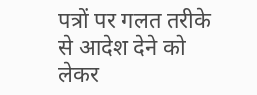पत्रों पर गलत तरीके से आदेश देने को लेकर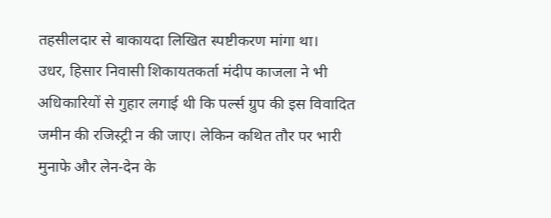तहसीलदार से बाकायदा लिखित स्पष्टीकरण मांगा था।
उधर, हिसार निवासी शिकायतकर्ता मंदीप काजला ने भी अधिकारियों से गुहार लगाई थी कि पर्ल्स ग्रुप की इस विवादित जमीन की रजिस्ट्री न की जाए। लेकिन कथित तौर पर भारी मुनाफे और लेन-देन के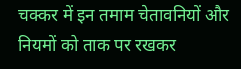चक्कर में इन तमाम चेतावनियों और नियमों को ताक पर रखकर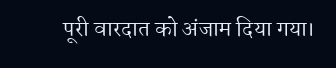पूरी वारदात को अंजाम दिया गया।